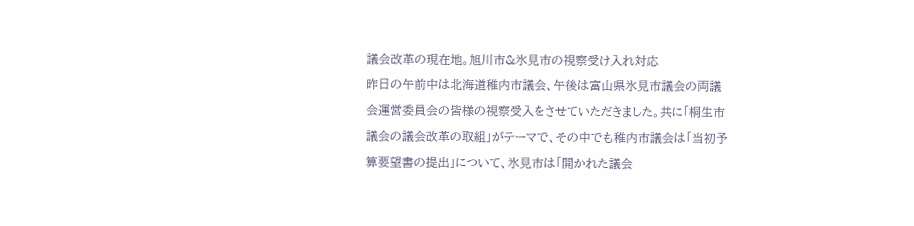議会改革の現在地。旭川市&氷見市の視察受け入れ対応
昨日の午前中は北海道稚内市議会、午後は富山県氷見市議会の両議会運営委員会の皆様の視察受入をさせていただきました。共に「桐生市議会の議会改革の取組」がテーマで、その中でも稚内市議会は「当初予算要望書の提出」について、氷見市は「開かれた議会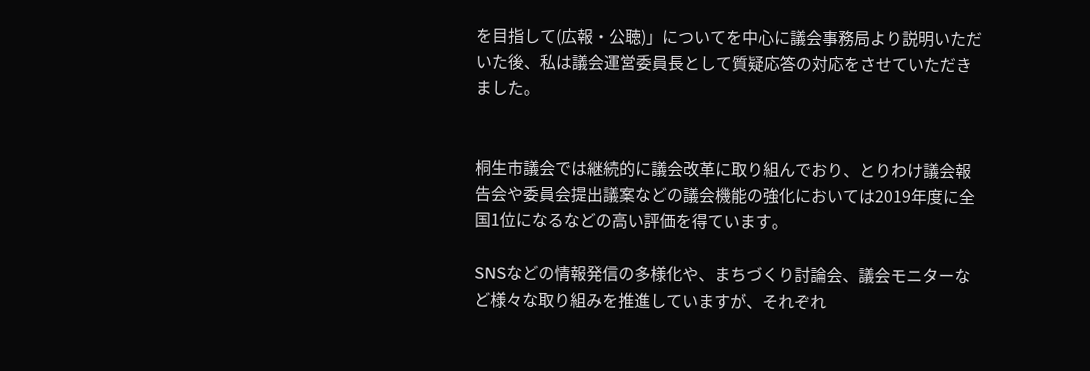を目指して(広報・公聴)」についてを中心に議会事務局より説明いただいた後、私は議会運営委員長として質疑応答の対応をさせていただきました。


桐生市議会では継続的に議会改革に取り組んでおり、とりわけ議会報告会や委員会提出議案などの議会機能の強化においては2019年度に全国1位になるなどの高い評価を得ています。

SNSなどの情報発信の多様化や、まちづくり討論会、議会モニターなど様々な取り組みを推進していますが、それぞれ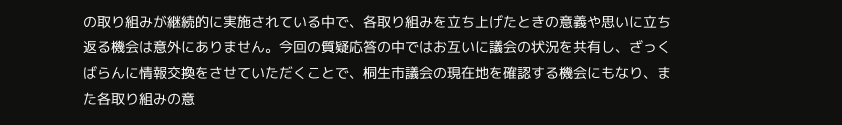の取り組みが継続的に実施されている中で、各取り組みを立ち上げたときの意義や思いに立ち返る機会は意外にありません。今回の質疑応答の中ではお互いに議会の状況を共有し、ざっくばらんに情報交換をさせていただくことで、桐生市議会の現在地を確認する機会にもなり、また各取り組みの意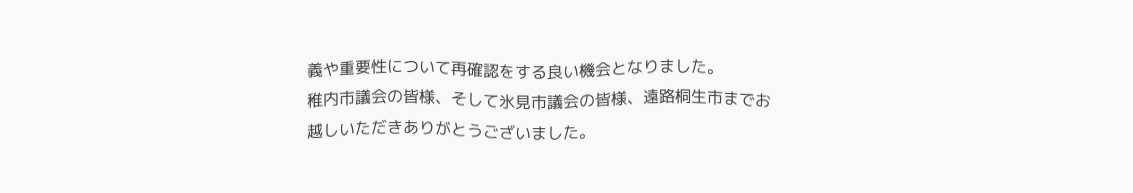義や重要性について再確認をする良い機会となりました。
稚内市議会の皆様、そして氷見市議会の皆様、遠路桐生市までお越しいただきありがとうございました。